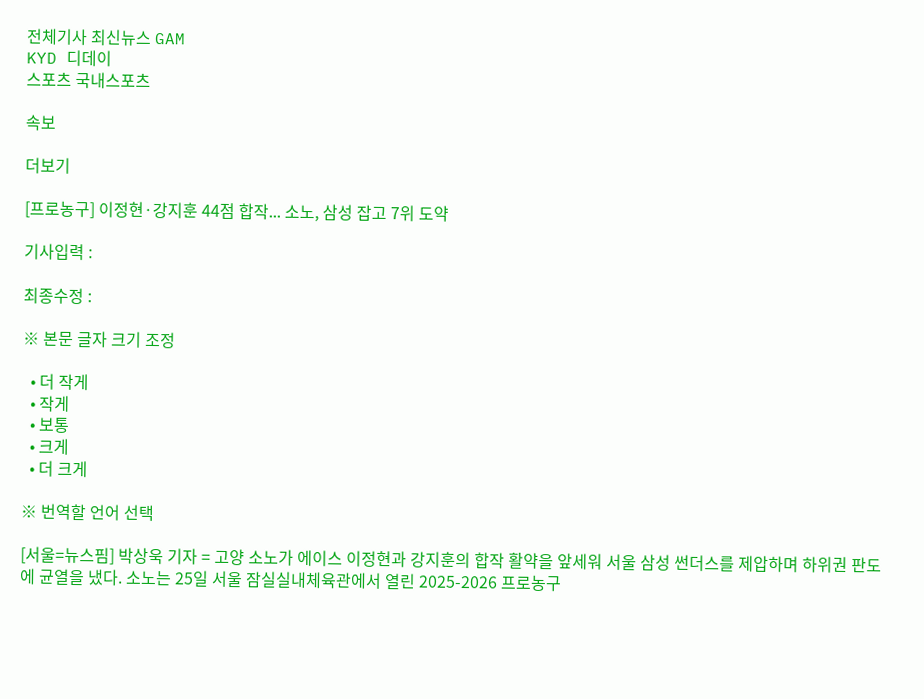전체기사 최신뉴스 GAM
KYD 디데이
스포츠 국내스포츠

속보

더보기

[프로농구] 이정현·강지훈 44점 합작... 소노, 삼성 잡고 7위 도약

기사입력 :

최종수정 :

※ 본문 글자 크기 조정

  • 더 작게
  • 작게
  • 보통
  • 크게
  • 더 크게

※ 번역할 언어 선택

[서울=뉴스핌] 박상욱 기자 = 고양 소노가 에이스 이정현과 강지훈의 합작 활약을 앞세워 서울 삼성 썬더스를 제압하며 하위권 판도에 균열을 냈다. 소노는 25일 서울 잠실실내체육관에서 열린 2025-2026 프로농구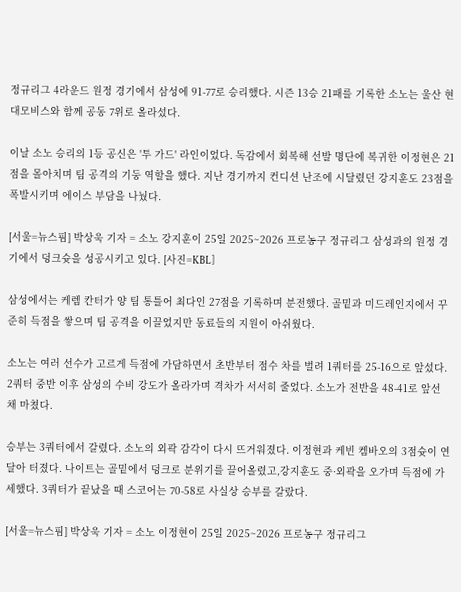정규리그 4라운드 원정 경기에서 삼성에 91-77로 승리했다. 시즌 13승 21패를 기록한 소노는 울산 현대모비스와 함께 공동 7위로 올라섰다.

이날 소노 승리의 1등 공신은 '투 가드' 라인이었다. 독감에서 회복해 선발 명단에 복귀한 이정현은 21점을 몰아치며 팀 공격의 기둥 역할을 했다. 지난 경기까지 컨디션 난조에 시달렸던 강지훈도 23점을 폭발시키며 에이스 부담을 나눴다.

[서울=뉴스핌] 박상욱 기자 = 소노 강지훈이 25일 2025~2026 프로농구 정규리그 삼성과의 원정 경기에서 덩크슛을 성공시키고 있다. [사진=KBL]

삼성에서는 케렘 칸터가 양 팀 통틀어 최다인 27점을 기록하며 분전했다. 골밑과 미드레인지에서 꾸준히 득점을 쌓으며 팀 공격을 이끌었지만 동료들의 지원이 아쉬웠다.

소노는 여러 선수가 고르게 득점에 가담하면서 초반부터 점수 차를 벌려 1쿼터를 25-16으로 앞섰다. 2쿼터 중반 이후 삼성의 수비 강도가 올라가며 격차가 서서히 줄었다. 소노가 전반을 48-41로 앞선 채 마쳤다.

승부는 3쿼터에서 갈렸다. 소노의 외곽 감각이 다시 뜨거워졌다. 이정현과 케빈 켐바오의 3점슛이 연달아 터졌다. 나이트는 골밑에서 덩크로 분위기를 끌어올렸고,강지훈도 중·외곽을 오가며 득점에 가세했다. 3쿼터가 끝났을 때 스코어는 70-58로 사실상 승부를 갈랐다.

[서울=뉴스핌] 박상욱 기자 = 소노 이정현이 25일 2025~2026 프로농구 정규리그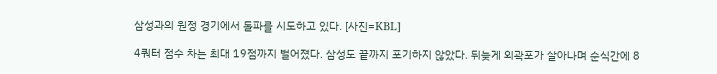삼성과의 원정 경기에서 돌파를 시도하고 있다. [사진=KBL]

4쿼터 점수 차는 최대 19점까지 벌어졌다. 삼성도 끝까지 포기하지 않았다. 뒤늦게 외곽포가 살아나며 순식간에 8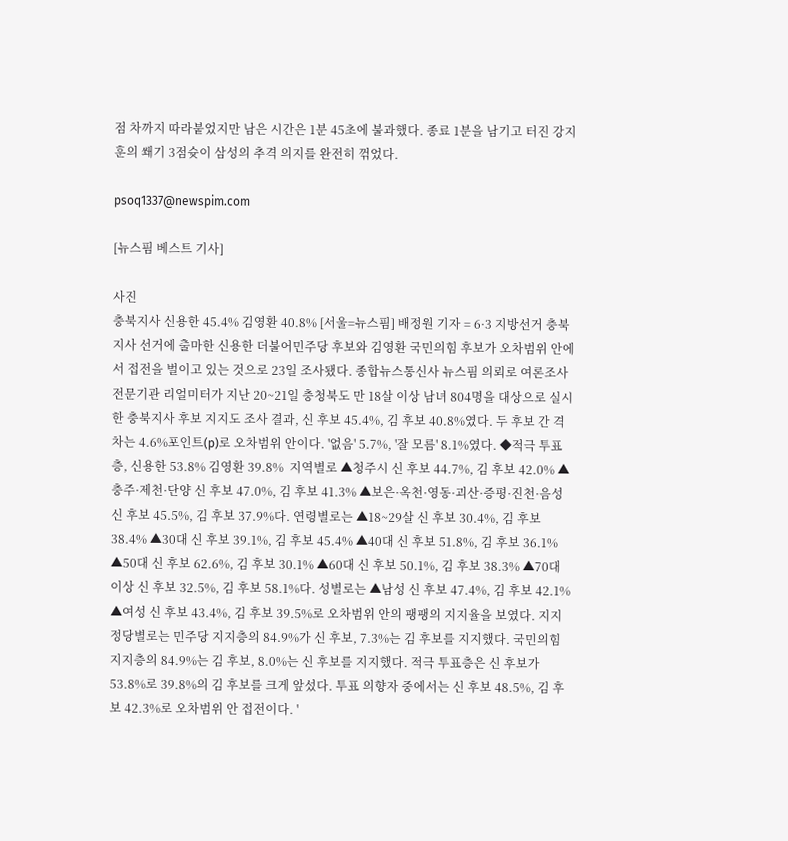점 차까지 따라붙었지만 남은 시간은 1분 45초에 불과했다. 종료 1분을 남기고 터진 강지훈의 쐐기 3점슛이 삼성의 추격 의지를 완전히 꺾었다.

psoq1337@newspim.com

[뉴스핌 베스트 기사]

사진
충북지사 신용한 45.4% 김영환 40.8% [서울=뉴스핌] 배정원 기자 = 6·3 지방선거 충북지사 선거에 출마한 신용한 더불어민주당 후보와 김영환 국민의힘 후보가 오차범위 안에서 접전을 벌이고 있는 것으로 23일 조사됐다. 종합뉴스통신사 뉴스핌 의뢰로 여론조사 전문기관 리얼미터가 지난 20~21일 충청북도 만 18살 이상 남녀 804명을 대상으로 실시한 충북지사 후보 지지도 조사 결과, 신 후보 45.4%, 김 후보 40.8%였다. 두 후보 간 격차는 4.6%포인트(p)로 오차범위 안이다. '없음' 5.7%, '잘 모름' 8.1%였다. ◆적극 투표층, 신용한 53.8% 김영환 39.8%  지역별로 ▲청주시 신 후보 44.7%, 김 후보 42.0% ▲충주·제천·단양 신 후보 47.0%, 김 후보 41.3% ▲보은·옥천·영동·괴산·증평·진천·음성 신 후보 45.5%, 김 후보 37.9%다. 연령별로는 ▲18~29살 신 후보 30.4%, 김 후보 38.4% ▲30대 신 후보 39.1%, 김 후보 45.4% ▲40대 신 후보 51.8%, 김 후보 36.1% ▲50대 신 후보 62.6%, 김 후보 30.1% ▲60대 신 후보 50.1%, 김 후보 38.3% ▲70대 이상 신 후보 32.5%, 김 후보 58.1%다. 성별로는 ▲남성 신 후보 47.4%, 김 후보 42.1% ▲여성 신 후보 43.4%, 김 후보 39.5%로 오차범위 안의 팽팽의 지지율을 보였다. 지지 정당별로는 민주당 지지층의 84.9%가 신 후보, 7.3%는 김 후보를 지지했다. 국민의힘 지지층의 84.9%는 김 후보, 8.0%는 신 후보를 지지했다. 적극 투표층은 신 후보가 53.8%로 39.8%의 김 후보를 크게 앞섰다. 투표 의향자 중에서는 신 후보 48.5%, 김 후보 42.3%로 오차범위 안 접전이다. '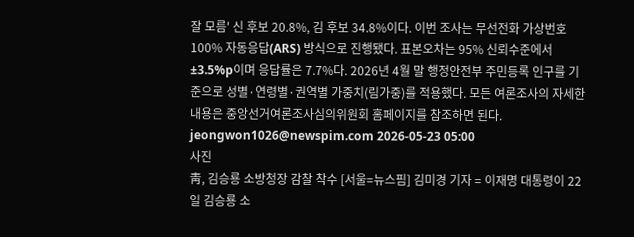잘 모름' 신 후보 20.8%, 김 후보 34.8%이다. 이번 조사는 무선전화 가상번호 100% 자동응답(ARS) 방식으로 진행됐다. 표본오차는 95% 신뢰수준에서 ±3.5%p이며 응답률은 7.7%다. 2026년 4월 말 행정안전부 주민등록 인구를 기준으로 성별·연령별·권역별 가중치(림가중)를 적용했다. 모든 여론조사의 자세한 내용은 중앙선거여론조사심의위원회 홈페이지를 참조하면 된다. jeongwon1026@newspim.com 2026-05-23 05:00
사진
靑, 김승룡 소방청장 감찰 착수 [서울=뉴스핌] 김미경 기자 = 이재명 대통령이 22일 김승룡 소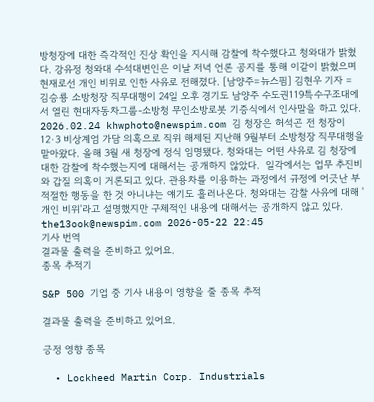방청장에 대한 즉각적인 진상 확인을 지시해 감찰에 착수했다고 청와대가 밝혔다. 강유정 청와대 수석대변인은 이날 저녁 언론 공지를 통해 이같이 밝혔으며 현재로선 개인 비위로 인한 사유로 전해졌다. [남양주=뉴스핌] 김현우 기자 = 김승룡 소방청장 직무대행이 24일 오후 경기도 남양주 수도권119특수구조대에서 열린 현대자동차그룹-소방청 무인소방로봇 기증식에서 인사말을 하고 있다. 2026.02.24 khwphoto@newspim.com 김 청장은 허석곤 전 청장이 12·3 비상계엄 가담 의혹으로 직위 해제된 지난해 9월부터 소방청장 직무대행을 맡아왔다. 올해 3월 새 청장에 정식 임명됐다. 청와대는 어떤 사유로 김 청장에 대한 감찰에 착수했는지에 대해서는 공개하지 않았다.  일각에서는 업무 추진비와 갑질 의혹이 거론되고 있다. 관용차를 이용하는 과정에서 규정에 어긋난 부적절한 행동을 한 것 아니냐는 얘기도 흘러나온다. 청와대는 감찰 사유에 대해 '개인 비위'라고 설명했지만 구체적인 내용에 대해서는 공개하지 않고 있다. the13ook@newspim.com 2026-05-22 22:45
기사 번역
결과물 출력을 준비하고 있어요.
종목 추적기

S&P 500 기업 중 기사 내용이 영향을 줄 종목 추적

결과물 출력을 준비하고 있어요.

긍정 영향 종목

  • Lockheed Martin Corp. Industrials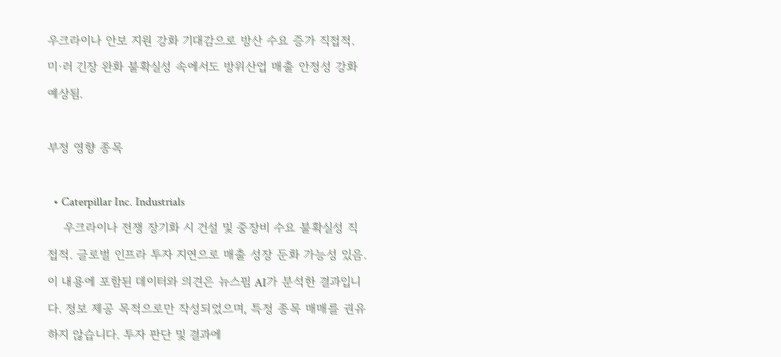우크라이나 안보 지원 강화 기대감으로 방산 수요 증가 직접적. 미·러 긴장 완화 불확실성 속에서도 방위산업 매출 안정성 강화 예상됨.

부정 영향 종목

  • Caterpillar Inc. Industrials
    우크라이나 전쟁 장기화 시 건설 및 중장비 수요 불확실성 직접적. 글로벌 인프라 투자 지연으로 매출 성장 둔화 가능성 있음.
이 내용에 포함된 데이터와 의견은 뉴스핌 AI가 분석한 결과입니다. 정보 제공 목적으로만 작성되었으며, 특정 종목 매매를 권유하지 않습니다. 투자 판단 및 결과에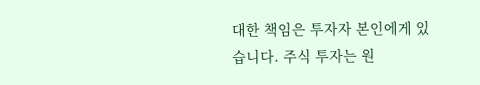대한 책임은 투자자 본인에게 있습니다. 주식 투자는 원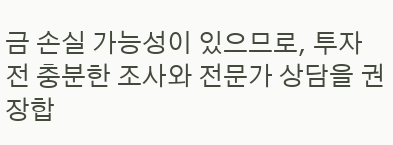금 손실 가능성이 있으므로, 투자 전 충분한 조사와 전문가 상담을 권장합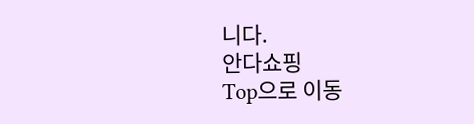니다.
안다쇼핑
Top으로 이동